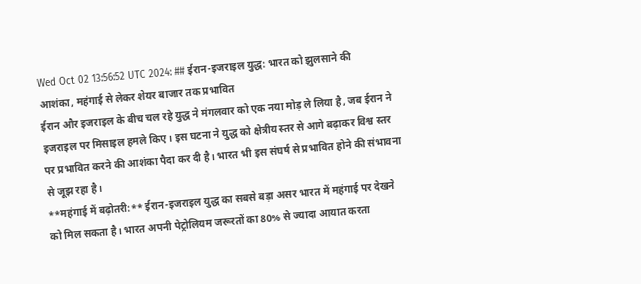Wed Oct 02 13:56:52 UTC 2024: ## ईरान-इजराइल युद्ध: भारत को झुलसाने की आशंका, महंगाई से लेकर शेयर बाजार तक प्रभावित
ईरान और इजराइल के बीच चल रहे युद्ध ने मंगलवार को एक नया मोड़ ले लिया है, जब ईरान ने इजराइल पर मिसाइल हमले किए। इस घटना ने युद्ध को क्षेत्रीय स्तर से आगे बढ़ाकर विश्व स्तर पर प्रभावित करने की आशंका पैदा कर दी है। भारत भी इस संघर्ष से प्रभावित होने की संभावना से जूझ रहा है।
**महंगाई में बढ़ोतरी:** ईरान-इजराइल युद्ध का सबसे बड़ा असर भारत में महंगाई पर देखने को मिल सकता है। भारत अपनी पेट्रोलियम जरूरतों का 80% से ज्यादा आयात करता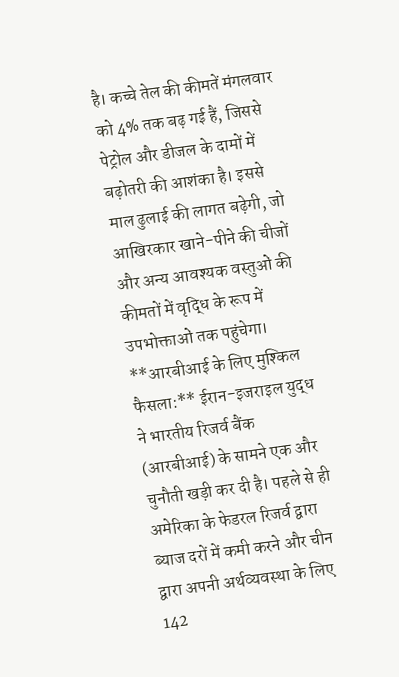है। कच्चे तेल की कीमतें मंगलवार को 4% तक बढ़ गई हैं, जिससे पेट्रोल और डीजल के दामों में बढ़ोतरी की आशंका है। इससे माल ढुलाई की लागत बढ़ेगी, जो आखिरकार खाने-पीने की चीजों और अन्य आवश्यक वस्तुओं की कीमतों में वृद्धि के रूप में उपभोक्ताओं तक पहुंचेगा।
**आरबीआई के लिए मुश्किल फैसला:** ईरान-इजराइल युद्ध ने भारतीय रिजर्व बैंक (आरबीआई) के सामने एक और चुनौती खड़ी कर दी है। पहले से ही अमेरिका के फेडरल रिजर्व द्वारा ब्याज दरों में कमी करने और चीन द्वारा अपनी अर्थव्यवस्था के लिए 142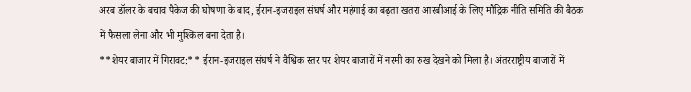अरब डॉलर के बचाव पैकेज की घोषणा के बाद, ईरान-इजराइल संघर्ष और महंगाई का बढ़ता खतरा आरबीआई के लिए मौद्रिक नीति समिति की बैठक में फैसला लेना और भी मुश्किल बना देता है।
**शेयर बाजार में गिरावट:** ईरान-इजराइल संघर्ष ने वैश्विक स्तर पर शेयर बाजारों में नरमी का रुख देखने को मिला है। अंतरराष्ट्रीय बाजारों में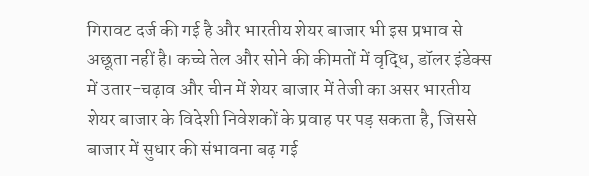गिरावट दर्ज की गई है और भारतीय शेयर बाजार भी इस प्रभाव से अछूता नहीं है। कच्चे तेल और सोने की कीमतों में वृद्धि, डॉलर इंडेक्स में उतार-चढ़ाव और चीन में शेयर बाजार में तेजी का असर भारतीय शेयर बाजार के विदेशी निवेशकों के प्रवाह पर पड़ सकता है, जिससे बाजार में सुधार की संभावना बढ़ गई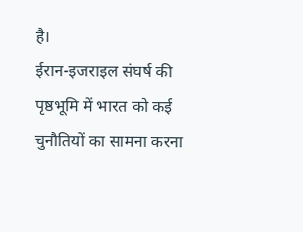है।
ईरान-इजराइल संघर्ष की पृष्ठभूमि में भारत को कई चुनौतियों का सामना करना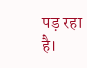पड़ रहा है।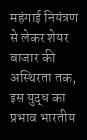महंगाई नियंत्रण से लेकर शेयर बाजार की अस्थिरता तक, इस युद्ध का प्रभाव भारतीय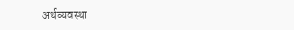अर्थव्यवस्था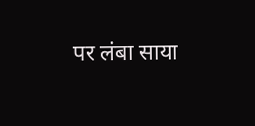पर लंबा साया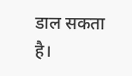डाल सकता है।